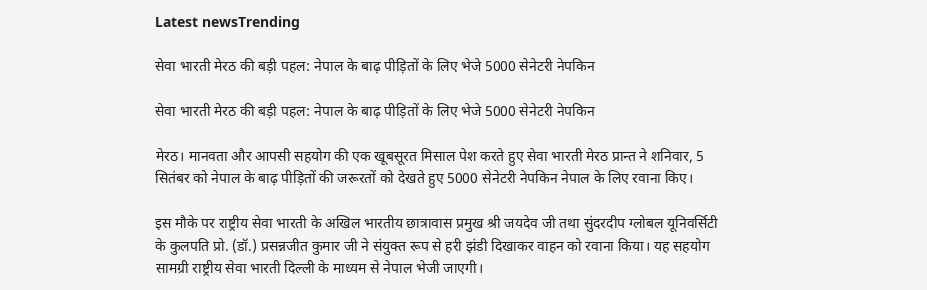Latest newsTrending

सेवा भारती मेरठ की बड़ी पहल: नेपाल के बाढ़ पीड़ितों के लिए भेजे 5000 सेनेटरी नेपकिन

सेवा भारती मेरठ की बड़ी पहल: नेपाल के बाढ़ पीड़ितों के लिए भेजे 5000 सेनेटरी नेपकिन

मेरठ। मानवता और आपसी सहयोग की एक खूबसूरत मिसाल पेश करते हुए सेवा भारती मेरठ प्रान्त ने शनिवार, 5 सितंबर को नेपाल के बाढ़ पीड़ितों की जरूरतों को देखते हुए 5000 सेनेटरी नेपकिन नेपाल के लिए रवाना किए।

इस मौके पर राष्ट्रीय सेवा भारती के अखिल भारतीय छात्रावास प्रमुख श्री जयदेव जी तथा सुंदरदीप ग्लोबल यूनिवर्सिटी के कुलपति प्रो. (डॉ.) प्रसन्नजीत कुमार जी ने संयुक्त रूप से हरी झंडी दिखाकर वाहन को रवाना किया। यह सहयोग सामग्री राष्ट्रीय सेवा भारती दिल्ली के माध्यम से नेपाल भेजी जाएगी।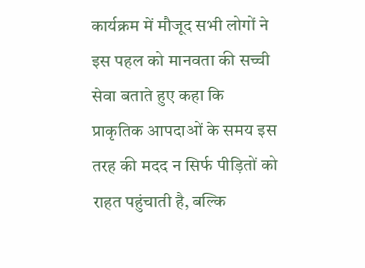कार्यक्रम में मौजूद सभी लोगों ने इस पहल को मानवता की सच्ची सेवा बताते हुए कहा कि प्राकृतिक आपदाओं के समय इस तरह की मदद न सिर्फ पीड़ितों को राहत पहुंचाती है, बल्कि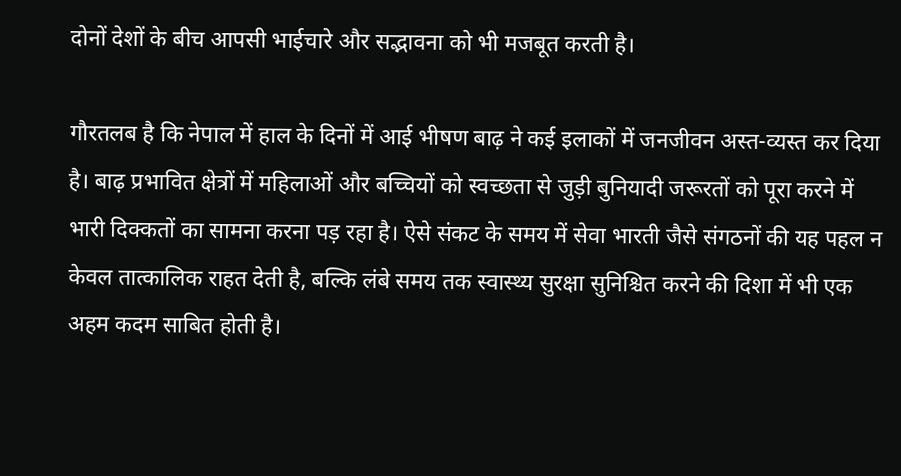दोनों देशों के बीच आपसी भाईचारे और सद्भावना को भी मजबूत करती है।

गौरतलब है कि नेपाल में हाल के दिनों में आई भीषण बाढ़ ने कई इलाकों में जनजीवन अस्त-व्यस्त कर दिया है। बाढ़ प्रभावित क्षेत्रों में महिलाओं और बच्चियों को स्वच्छता से जुड़ी बुनियादी जरूरतों को पूरा करने में भारी दिक्कतों का सामना करना पड़ रहा है। ऐसे संकट के समय में सेवा भारती जैसे संगठनों की यह पहल न केवल तात्कालिक राहत देती है, बल्कि लंबे समय तक स्वास्थ्य सुरक्षा सुनिश्चित करने की दिशा में भी एक अहम कदम साबित होती है।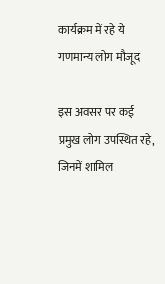कार्यक्रम में रहे ये गणमान्य लोग मौजूद

इस अवसर पर कई प्रमुख लोग उपस्थित रहे, जिनमें शामिल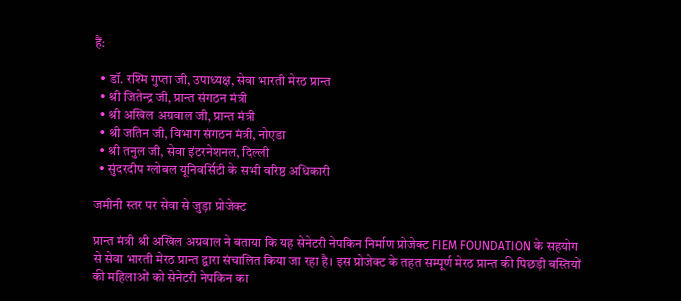हैं:

  • डॉ. रश्मि गुप्ता जी, उपाध्यक्ष, सेवा भारती मेरठ प्रान्त
  • श्री जितेन्द्र जी, प्रान्त संगठन मंत्री
  • श्री अखिल अग्रवाल जी, प्रान्त मंत्री
  • श्री जतिन जी, विभाग संगठन मंत्री, नोएडा
  • श्री तनुल जी, सेवा इंटरनेशनल, दिल्ली
  • सुंदरदीप ग्लोबल यूनिवर्सिटी के सभी वरिष्ठ अधिकारी

जमीनी स्तर पर सेवा से जुड़ा प्रोजेक्ट

प्रान्त मंत्री श्री अखिल अग्रवाल ने बताया कि यह सेनेटरी नेपकिन निर्माण प्रोजेक्ट FIEM FOUNDATION के सहयोग से सेवा भारती मेरठ प्रान्त द्वारा संचालित किया जा रहा है। इस प्रोजेक्ट के तहत सम्पूर्ण मेरठ प्रान्त की पिछड़ी बस्तियों की महिलाओं को सेनेटरी नेपकिन का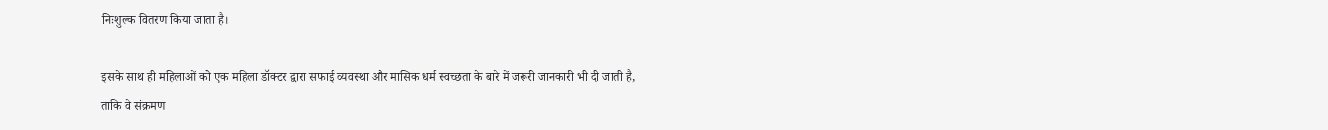निःशुल्क वितरण किया जाता है।

इसके साथ ही महिलाओं को एक महिला डॉक्टर द्वारा सफाई व्यवस्था और मासिक धर्म स्वच्छता के बारे में जरूरी जानकारी भी दी जाती है, ताकि वे संक्रमण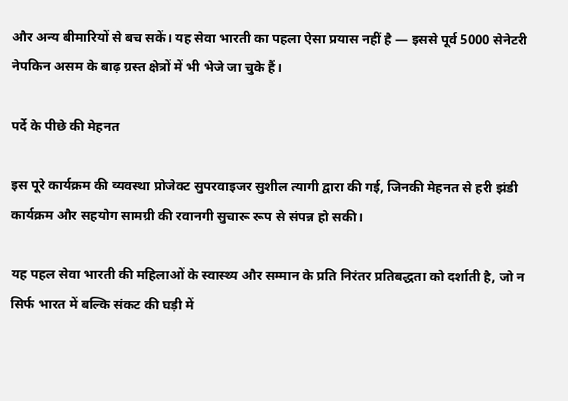और अन्य बीमारियों से बच सकें। यह सेवा भारती का पहला ऐसा प्रयास नहीं है — इससे पूर्व 5000 सेनेटरी नेपकिन असम के बाढ़ ग्रस्त क्षेत्रों में भी भेजे जा चुके हैं।

पर्दे के पीछे की मेहनत

इस पूरे कार्यक्रम की व्यवस्था प्रोजेक्ट सुपरवाइजर सुशील त्यागी द्वारा की गई, जिनकी मेहनत से हरी झंडी कार्यक्रम और सहयोग सामग्री की रवानगी सुचारू रूप से संपन्न हो सकी।

यह पहल सेवा भारती की महिलाओं के स्वास्थ्य और सम्मान के प्रति निरंतर प्रतिबद्धता को दर्शाती है, जो न सिर्फ भारत में बल्कि संकट की घड़ी में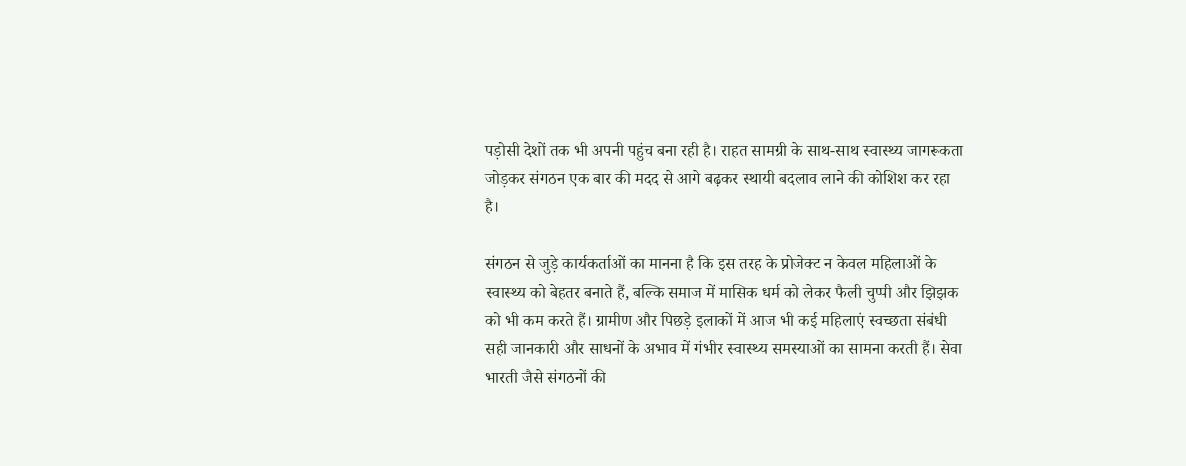पड़ोसी देशों तक भी अपनी पहुंच बना रही है। राहत सामग्री के साथ-साथ स्वास्थ्य जागरूकता जोड़कर संगठन एक बार की मदद से आगे बढ़कर स्थायी बदलाव लाने की कोशिश कर रहा है।

संगठन से जुड़े कार्यकर्ताओं का मानना है कि इस तरह के प्रोजेक्ट न केवल महिलाओं के स्वास्थ्य को बेहतर बनाते हैं, बल्कि समाज में मासिक धर्म को लेकर फैली चुप्पी और झिझक को भी कम करते हैं। ग्रामीण और पिछड़े इलाकों में आज भी कई महिलाएं स्वच्छता संबंधी सही जानकारी और साधनों के अभाव में गंभीर स्वास्थ्य समस्याओं का सामना करती हैं। सेवा भारती जैसे संगठनों की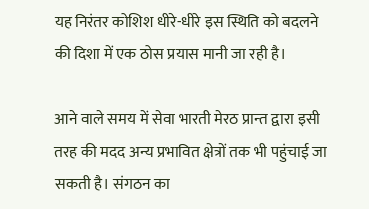यह निरंतर कोशिश धीरे-धीरे इस स्थिति को बदलने की दिशा में एक ठोस प्रयास मानी जा रही है।

आने वाले समय में सेवा भारती मेरठ प्रान्त द्वारा इसी तरह की मदद अन्य प्रभावित क्षेत्रों तक भी पहुंचाई जा सकती है। संगठन का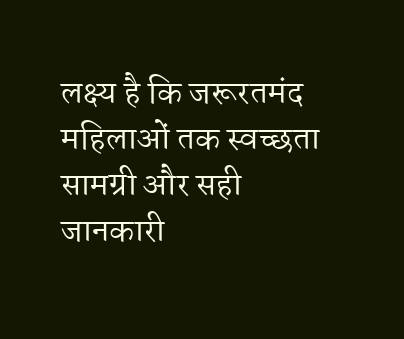लक्ष्य है कि जरूरतमंद महिलाओं तक स्वच्छता सामग्री और सही जानकारी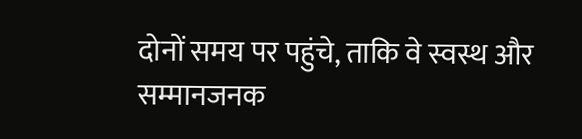दोनों समय पर पहुंचे, ताकि वे स्वस्थ और सम्मानजनक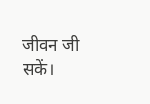जीवन जी सकें।